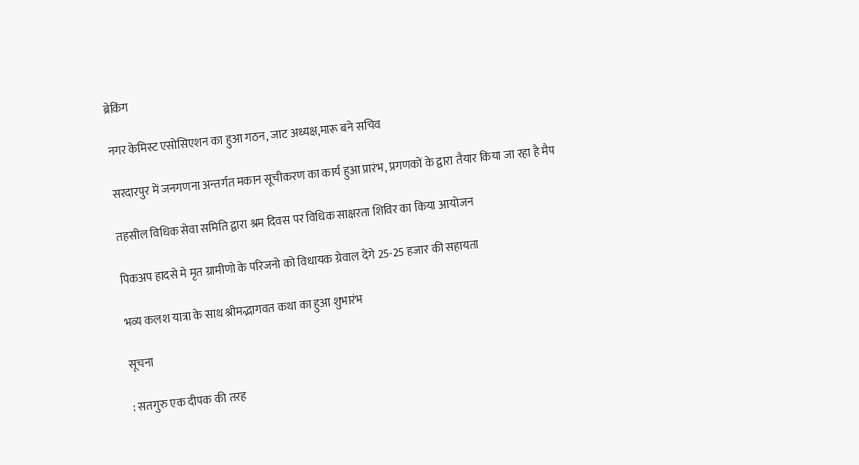ब्रेकिंग

नगर केमिस्ट एसोसिएशन का हुआ गठन, जाट अध्यक्ष,मारू बने सचिव

सरदारपुर में जनगणना अन्तर्गत मकान सूचीकरण का कार्य हुआ प्रारंभ, प्रगणकों के द्वारा तैयार किया जा रहा है मैप

तहसील विधिक सेवा समिति द्वारा श्रम दिवस पर विधिक साक्षरता शिविर का किया आयोजन

पिकअप हादसे मे मृत ग्रामीणो के परिजनो को विधायक ग्रेवाल देंगे 25-25 हजार की सहायता

भव्य कलश यात्रा के साथ श्रीमद्भागवत कथा का हुआ शुभारंभ

सूचना

: सतगुरु एक दीपक की तरह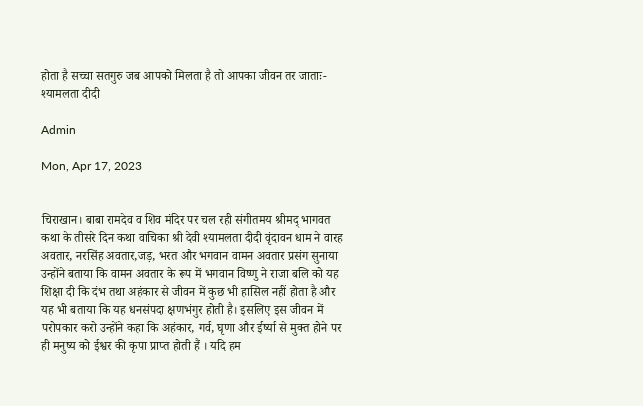होता है सच्चा सतगुरु जब आपको मिलता है तो आपका जीवन तर जाताः- श्यामलता दीदी

Admin

Mon, Apr 17, 2023


चिराखान। बाबा रामदेव व शिव मंदिर पर चल रही संगीतमय श्रीमद् भागवत कथा के तीसरे दिन कथा वाचिका श्री देवी श्यामलता दीदी वृंदावन धाम ने वारह अवतार, नरसिंह अवतार,जड़, भरत और भगवान वामन अवतार प्रसंग सुनाया उन्होंने बताया कि वामन अवतार के रूप में भगवान विष्णु ने राजा बलि को यह शिक्षा दी कि दंभ तथा अहंकार से जीवन में कुछ भी हासिल नहीं होता है और यह भी बताया कि यह धनसंपदा क्षणभंगुर होती है। इसलिए इस जीवन में परोपकार करो उन्होंने कहा कि अहंकार, गर्व, घृणा और ईर्ष्या से मुक्त होने पर ही मनुष्य को ईश्वर की कृपा प्राप्त होती हैं । यदि हम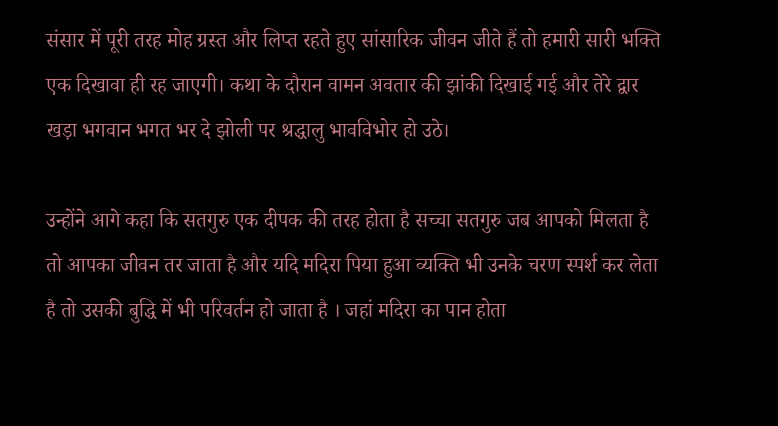संसार में पूरी तरह मोह ग्रस्त और लिप्त रहते हुए सांसारिक जीवन जीते हैं तो हमारी सारी भक्ति एक दिखावा ही रह जाएगी। कथा के दौरान वामन अवतार की झांकी दिखाई गई और तेरे द्वार खड़ा भगवान भगत भर दे झोली पर श्रद्धालु भावविभोर हो उठे।

उन्होंने आगे कहा कि सतगुरु एक दीपक की तरह होता है सच्चा सतगुरु जब आपको मिलता है तो आपका जीवन तर जाता है और यदि मदिरा पिया हुआ व्यक्ति भी उनके चरण स्पर्श कर लेता है तो उसकी बुद्धि में भी परिवर्तन हो जाता है । जहां मदिरा का पान होता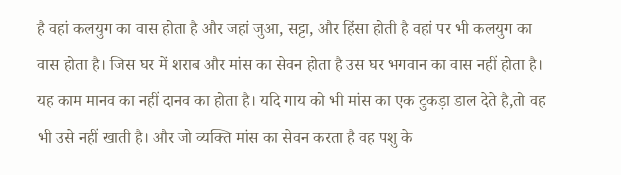है वहां कलयुग का वास होता है और जहां जुआ, सट्टा, और हिंसा होती है वहां पर भी कलयुग का वास होता है। जिस घर में शराब और मांस का सेवन होता है उस घर भगवान का वास नहीं होता है। यह काम मानव का नहीं दानव का होता है। यदि गाय को भी मांस का एक टुकड़ा डाल देते है,तो वह भी उसे नहीं खाती है। और जो व्यक्ति मांस का सेवन करता है वह पशु के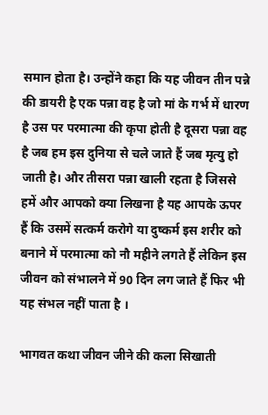समान होता है। उन्होंने कहा कि यह जीवन तीन पन्ने की डायरी है एक पन्ना वह है जो मां के गर्भ में धारण है उस पर परमात्मा की कृपा होती है दूसरा पन्ना वह है जब हम इस दुनिया से चले जाते हैं जब मृत्यु हो जाती है। और तीसरा पन्ना खाली रहता है जिससे हमें और आपको क्या लिखना है यह आपके ऊपर हैं कि उसमें सत्कर्म करोगे या दुष्कर्म इस शरीर को बनाने में परमात्मा को नौ महीने लगते हैं लेकिन इस जीवन को संभालने में 90 दिन लग जाते हैं फिर भी यह संभल नहीं पाता है ।

भागवत कथा जीवन जीने की कला सिखाती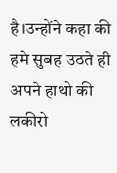है।उन्होंने कहा की हमे सुबह उठते ही अपने हाथो की लकीरो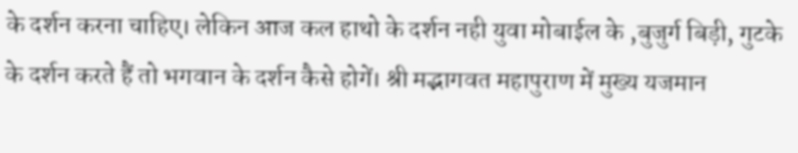के दर्शन करना चाहिए। लेकिन आज कल हाथो के दर्शन नही युवा मोबाईल के ,बुजुर्ग बिड़ी, गुटके के दर्शन करते हैं तो भगवान के दर्शन कैसे होगें। श्री मद्भागवत महापुराण में मुख्य यजमान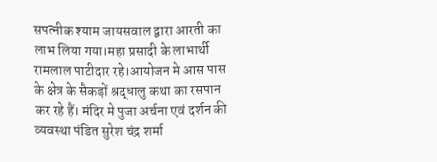सपत्नीक श्याम जायसवाल द्वारा आरती का लाभ लिया गया।महा प्रसादी के लाभार्थी रामलाल पाटीदार रहे।आयोजन मे आस पास के क्षेत्र के सैकड़ों श्रद्धालु कथा का रसपान कर रहे हैं। मंदिर मे पुजा अर्चना एवं दर्शन की व्यवस्था पंडित सुरेश चंद्र शर्मा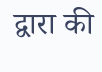द्वारा की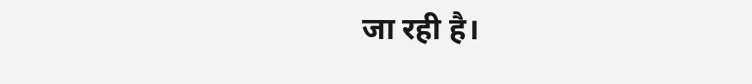जा रही है।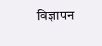विज्ञापन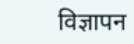विज्ञापन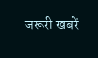जरूरी खबरें